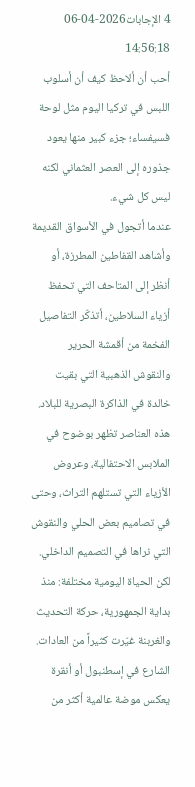4 الإجابات2026-04-06 14:56:18
أحب أن ألاحظ كيف أن أسلوب اللبس في تركيا اليوم مثل لوحة فسيفساء؛ جزء كبير منها يعود جذوره إلى العصر العثماني لكنه ليس كل شيء.
عندما أتجول في الأسواق القديمة وأشاهد القفاطين المطرزة، أو أنظر إلى المتاحف التي تحفظ أزياء السلاطين، أتذكّر التفاصيل الفخمة من أقمشة الحرير والنقوش الذهبية التي بقيت خالدة في الذاكرة البصرية للبلاد. هذه العناصر تظهر بوضوح في الملابس الاحتفالية، وعروض الأزياء التي تستلهم التراث، وحتى في تصاميم بعض الحلي والنقوش التي نراها في التصميم الداخلي.
لكن الحياة اليومية مختلفة: منذ بداية الجمهورية، حركة التحديث والغربنة غيّرت كثيراً من العادات. الشارع في إسطنبول أو أنقرة يعكس موضة عالمية أكثر من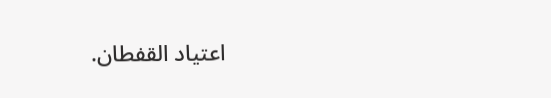اعتياد القفطان.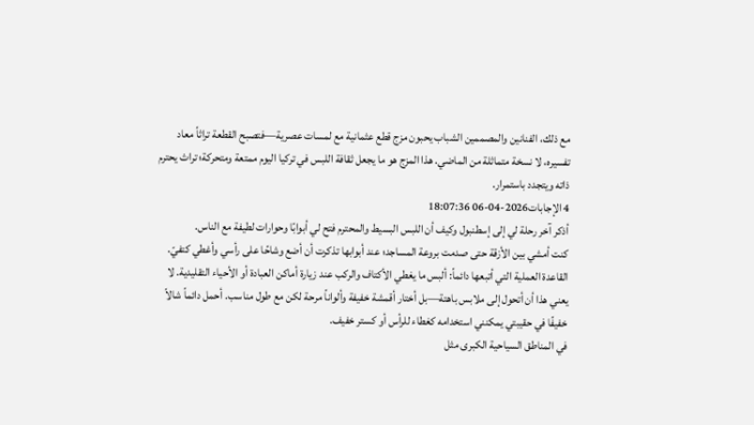مع ذلك، الفنانين والمصممين الشباب يحبون مزج قطع عثمانية مع لمسات عصرية—فتصبح القطعة تراثاً معاد تفسيره، لا نسخة متماثلة من الماضي. هذا المزج هو ما يجعل ثقافة اللبس في تركيا اليوم ممتعة ومتحركة؛ تراث يحترم ذاته ويتجدد باستمرار.
4 الإجابات2026-04-06 18:07:36
أذكر آخر رحلة لي إلى إسطنبول وكيف أن اللبس البسيط والمحترم فتح لي أبوابًا وحوارات لطيفة مع الناس.
كنت أمشي بين الأزقة حتى صدمت بروعة المساجد؛ عند أبوابها تذكرت أن أضع وشاحًا على رأسي وأغطي كتفيّ. القاعدة العملية التي أتبعها دائماً: ألبس ما يغطي الأكتاف والركب عند زيارة أماكن العبادة أو الأحياء التقليدية. لا يعني هذا أن أتحول إلى ملابس باهتة—بل أختار أقمشة خفيفة وألواناً مرحة لكن مع طول مناسب. أحمل دائماً شالاً خفيفًا في حقيبتي يمكنني استخدامه كغطاء للرأس أو كستر خفيف.
في المناطق السياحية الكبرى مثل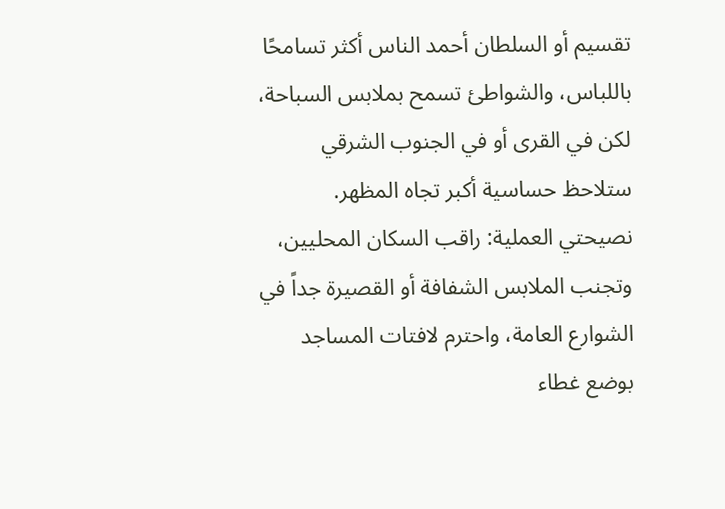تقسيم أو السلطان أحمد الناس أكثر تسامحًا باللباس، والشواطئ تسمح بملابس السباحة، لكن في القرى أو في الجنوب الشرقي ستلاحظ حساسية أكبر تجاه المظهر. نصيحتي العملية: راقب السكان المحليين، وتجنب الملابس الشفافة أو القصيرة جداً في الشوارع العامة، واحترم لافتات المساجد بوضع غطاء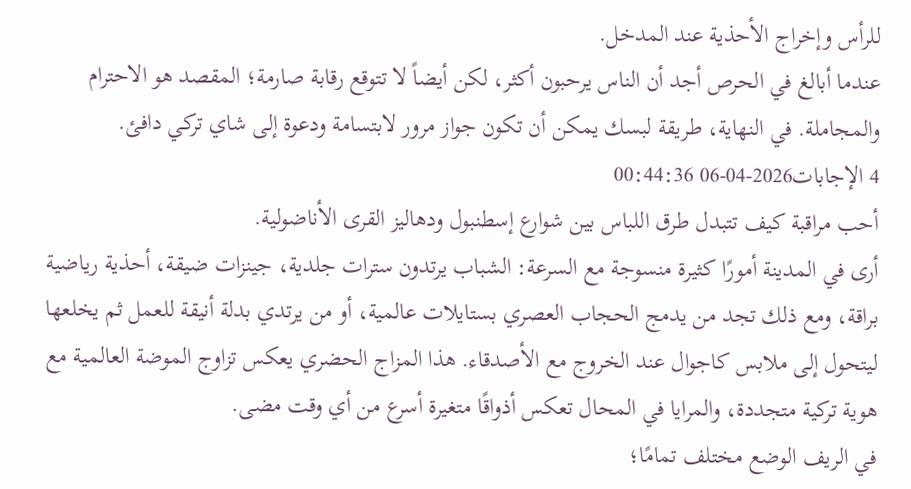للرأس وإخراج الأحذية عند المدخل.
عندما أبالغ في الحرص أجد أن الناس يرحبون أكثر، لكن أيضاً لا تتوقع رقابة صارمة؛ المقصد هو الاحترام والمجاملة. في النهاية، طريقة لبسك يمكن أن تكون جواز مرور لابتسامة ودعوة إلى شاي تركي دافئ.
4 الإجابات2026-04-06 00:44:36
أحب مراقبة كيف تتبدل طرق اللباس بين شوارع إسطنبول ودهاليز القرى الأناضولية.
أرى في المدينة أمورًا كثيرة منسوجة مع السرعة: الشباب يرتدون سترات جلدية، جينزات ضيقة، أحذية رياضية براقة، ومع ذلك تجد من يدمج الحجاب العصري بستايلات عالمية، أو من يرتدي بدلة أنيقة للعمل ثم يخلعها ليتحول إلى ملابس كاجوال عند الخروج مع الأصدقاء. هذا المزاج الحضري يعكس تزاوج الموضة العالمية مع هوية تركية متجددة، والمرايا في المحال تعكس أذواقًا متغيرة أسرع من أي وقت مضى.
في الريف الوضع مختلف تمامًا؛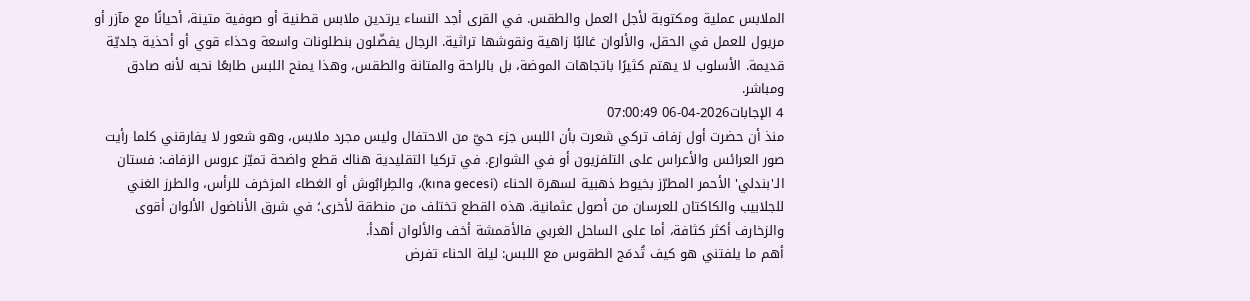الملابس عملية ومكتوبة لأجل العمل والطقس. في القرى أجد النساء يرتدين ملابس قطنية أو صوفية متينة، أحيانًا مع مآزر أو مريول للعمل في الحقل، والألوان غالبًا زاهية ونقوشها تراثية. الرجال يفضّلون بنطلونات واسعة وحذاء قوي أو أحذية جلديّة قديمة. الأسلوب لا يهتم كثيرًا باتجاهات الموضة، بل بالراحة والمتانة والطقس، وهذا يمنح اللبس طابعًا نحبه لأنه صادق ومباشر.
4 الإجابات2026-04-06 07:00:49
منذ أن حضرت أول زفاف تركي شعرت بأن اللبس جزء حيّ من الاحتفال وليس مجرد ملابس، وهو شعور لا يفارقني كلما رأيت صور العرائس والأعراس على التلفزيون أو في الشوارع. في تركيا التقليدية هناك قطع واضحة تميّز عروس الزفاف: فستان الـ'بندلي' الأحمر المطرّز بخيوط ذهبية لسهرة الحناء (kına gecesi)، والطِرابُوش أو الغطاء المزخرف للرأس، والطرز الغني للجلابيب والكاكتان للعرسان من أصول عثمانية. هذه القطع تختلف من منطقة لأخرى؛ في شرق الأناضول الألوان أقوى والزخارف أكثر كثافة، أما على الساحل الغربي فالأقمشة أخف والألوان أهدأ.
أهم ما يلفتني هو كيف تُدمَج الطقوس مع اللبس: ليلة الحناء تفرض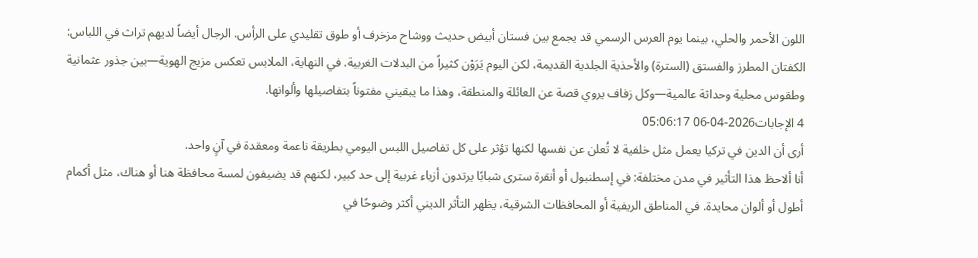اللون الأحمر والحلي، بينما يوم العرس الرسمي قد يجمع بين فستان أبيض حديث ووشاح مزخرف أو طوق تقليدي على الرأس. الرجال أيضاً لديهم تراث في اللباس: الكفتان المطرز والفستق (السترة) والأحذية الجلدية القديمة، لكن اليوم يَرَوْن كثيراً من البدلات الغربية. في النهاية، الملابس تعكس مزيج الهوية—بين جذور عثمانية وطقوس محلية وحداثة عالمية—وكل زفاف يروي قصة عن العائلة والمنطقة، وهذا ما يبقيني مفتوناً بتفاصيلها وألوانها.
4 الإجابات2026-04-06 05:06:17
أرى أن الدين في تركيا يعمل مثل خلفية لا تُعلن عن نفسها لكنها تؤثر على كل تفاصيل اللبس اليومي بطريقة ناعمة ومعقدة في آنٍ واحد.
أنا ألاحظ هذا التأثير في مدن مختلفة: في إسطنبول أو أنقرة سترى شبابًا يرتدون أزياء غربية إلى حد كبير، لكنهم قد يضيفون لمسة محافظة هنا أو هناك، مثل أكمام أطول أو ألوان محايدة. في المناطق الريفية أو المحافظات الشرقية، يظهر التأثر الديني أكثر وضوحًا في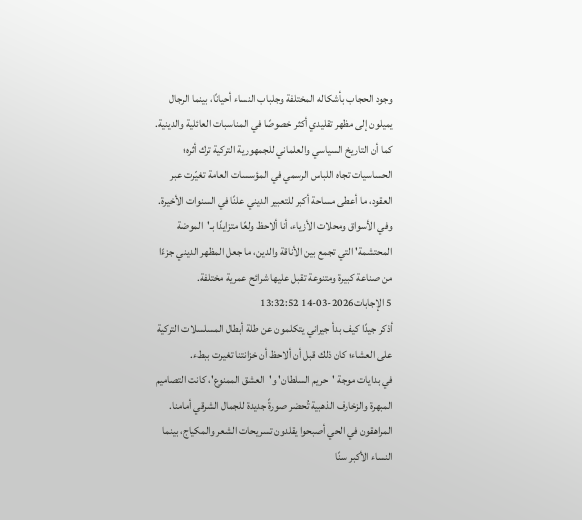وجود الحجاب بأشكاله المختلفة وجلباب النساء أحيانًا، بينما الرجال يميلون إلى مظهر تقليدي أكثر خصوصًا في المناسبات العائلية والدينية.
كما أن التاريخ السياسي والعلماني للجمهورية التركية ترك أثره؛ الحساسيات تجاه اللباس الرسمي في المؤسسات العامة تغيّرت عبر العقود، ما أعطى مساحة أكبر للتعبير الديني علنًا في السنوات الأخيرة. وفي الأسواق ومحلات الأزياء، أنا ألاحظ ولعًا متزايدًا بـ'الموضة المحتشمة' التي تجمع بين الأناقة والدين، ما جعل المظهر الديني جزءًا من صناعة كبيرة ومتنوعة تقبل عليها شرائح عمرية مختلفة.
5 الإجابات2026-03-14 13:32:52
أذكر جيدًا كيف بدأ جيراني يتكلمون عن طلة أبطال المسلسلات التركية على العشاء؛ كان ذلك قبل أن ألاحظ أن خزانتنا تغيرت ببطء.
في بدايات موجة 'حريم السلطان' و'العشق الممنوع'، كانت التصاميم المبهرة والزخارف الذهبية تُحضر صورةً جديدة للجمال الشرقي أمامنا. المراهقون في الحي أصبحوا يقلدون تسريحات الشعر والمكياج، بينما النساء الأكبر سنًا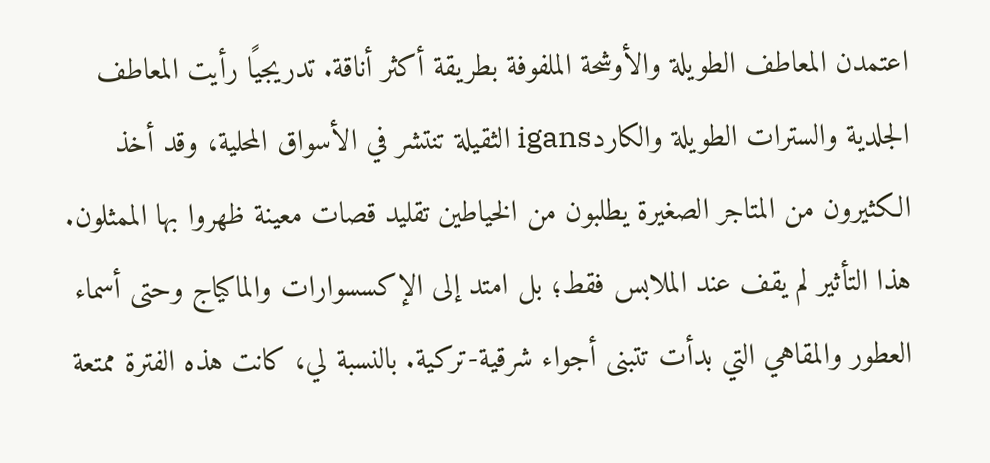اعتمدن المعاطف الطويلة والأوشحة الملفوفة بطريقة أكثر أناقة. تدريجيًا رأيت المعاطف الجلدية والسترات الطويلة والكاردigans الثقيلة تنتشر في الأسواق المحلية، وقد أخذ الكثيرون من المتاجر الصغيرة يطلبون من الخياطين تقليد قصات معينة ظهروا بها الممثلون.
هذا التأثير لم يقف عند الملابس فقط؛ بل امتد إلى الإكسسوارات والماكياج وحتى أسماء العطور والمقاهي التي بدأت تتبنى أجواء شرقية-تركية. بالنسبة لي، كانت هذه الفترة ممتعة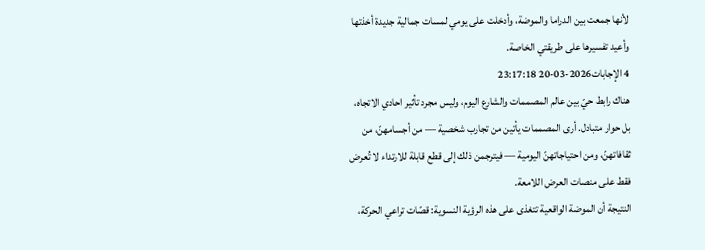لأنها جمعت بين الدراما والموضة، وأدخلت على يومي لمسات جمالية جديدة أخذتها وأعيد تفسيرها على طريقتي الخاصة.
4 الإجابات2026-03-20 23:17:18
هناك رابط حيّ بين عالم المصممات والشارع اليوم، وليس مجرد تأثير احادي الاتجاه، بل حوار متبادل. أرى المصممات يأتين من تجارب شخصية — من أجسامهنّ، من ثقافاتهنّ، ومن احتياجاتهنّ اليومية — فيترجمن ذلك إلى قطع قابلة للارتداء لا تُعرض فقط على منصات العرض اللامعة.
النتيجة أن الموضة الواقعية تتغذى على هذه الرؤية النسوية: قصّات تراعي الحركة،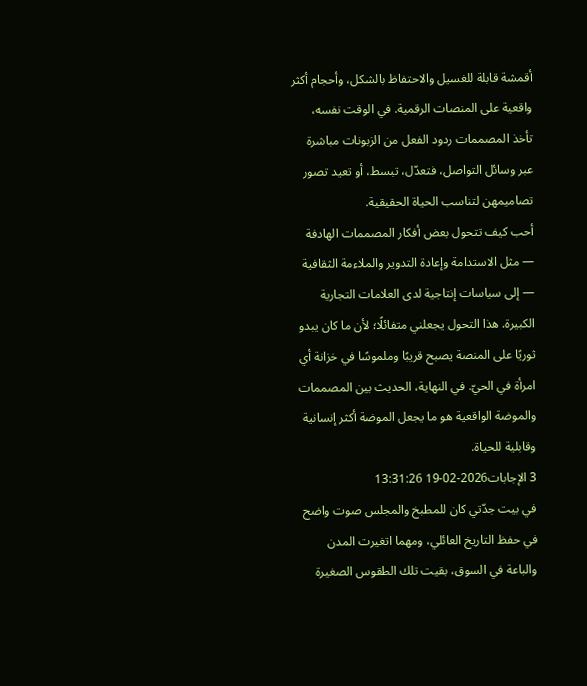أقمشة قابلة للغسيل والاحتفاظ بالشكل، وأحجام أكثر واقعية على المنصات الرقمية. في الوقت نفسه، تأخذ المصممات ردود الفعل من الزبونات مباشرة عبر وسائل التواصل، فتعدّل، تبسط، أو تعيد تصور تصاميمهن لتناسب الحياة الحقيقية.
أحب كيف تتحول بعض أفكار المصممات الهادفة — مثل الاستدامة وإعادة التدوير والملاءمة الثقافية — إلى سياسات إنتاجية لدى العلامات التجارية الكبيرة. هذا التحول يجعلني متفائلًا؛ لأن ما كان يبدو ثوريًا على المنصة يصبح قريبًا وملموسًا في خزانة أي امرأة في الحيّ. في النهاية، الحديث بين المصممات والموضة الواقعية هو ما يجعل الموضة أكثر إنسانية وقابلية للحياة.
3 الإجابات2026-02-19 13:31:26
في بيت جدّتي كان للمطبخ والمجلس صوت واضح في حفظ التاريخ العائلي، ومهما اتغيرت المدن والباعة في السوق، بقيت تلك الطقوس الصغيرة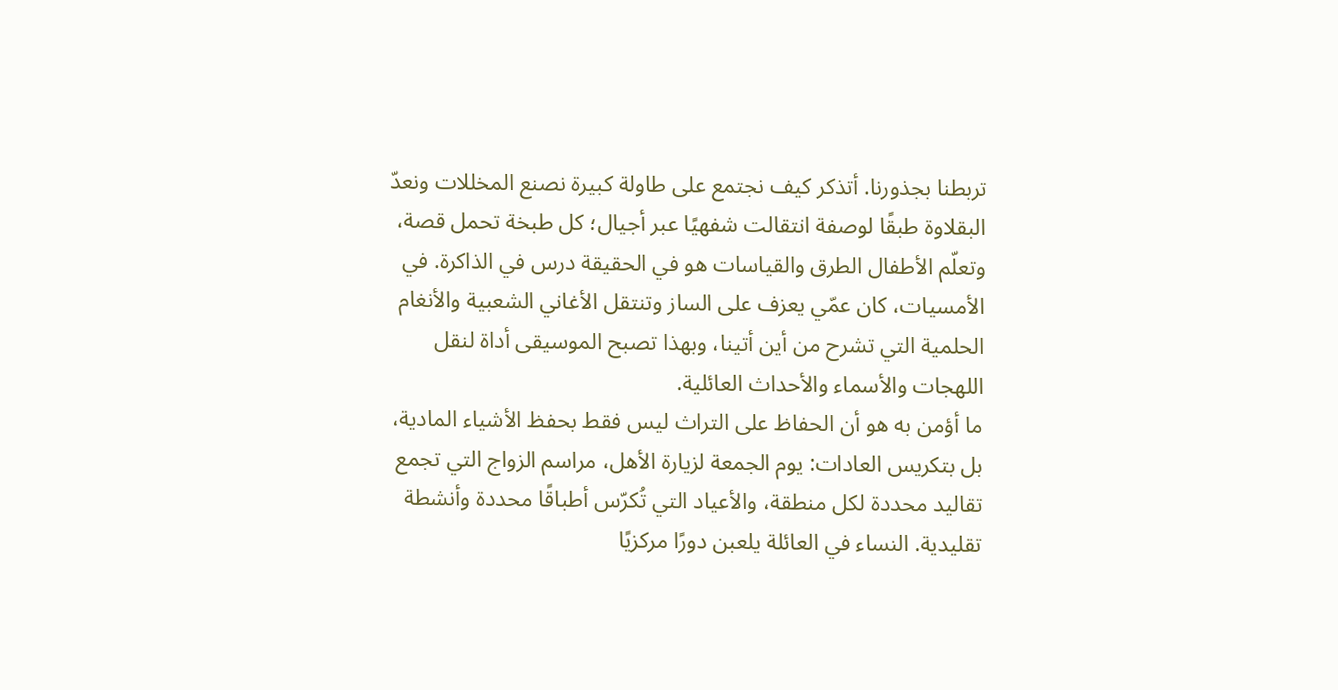تربطنا بجذورنا. أتذكر كيف نجتمع على طاولة كبيرة نصنع المخللات ونعدّ البقلاوة طبقًا لوصفة انتقالت شفهيًا عبر أجيال؛ كل طبخة تحمل قصة، وتعلّم الأطفال الطرق والقياسات هو في الحقيقة درس في الذاكرة. في الأمسيات، كان عمّي يعزف على الساز وتنتقل الأغاني الشعبية والأنغام الحلمية التي تشرح من أين أتينا، وبهذا تصبح الموسيقى أداة لنقل اللهجات والأسماء والأحداث العائلية.
ما أؤمن به هو أن الحفاظ على التراث ليس فقط بحفظ الأشياء المادية، بل بتكريس العادات: يوم الجمعة لزيارة الأهل، مراسم الزواج التي تجمع تقاليد محددة لكل منطقة، والأعياد التي تُكرّس أطباقًا محددة وأنشطة تقليدية. النساء في العائلة يلعبن دورًا مركزيًا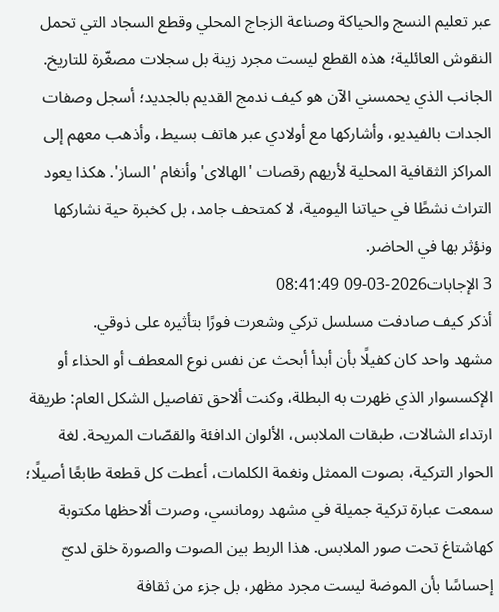عبر تعليم النسج والحياكة وصناعة الزجاج المحلي وقطع السجاد التي تحمل النقوش العائلية؛ هذه القطع ليست مجرد زينة بل سجلات مصغّرة للتاريخ.
الجانب الذي يحمسني الآن هو كيف ندمج القديم بالجديد؛ أسجل وصفات الجدات بالفيديو، وأشاركها مع أولادي عبر هاتف بسيط، وأذهب معهم إلى المراكز الثقافية المحلية لأريهم رقصات 'الهالاى' وأنغام 'الساز'. هكذا يعود التراث نشطًا في حياتنا اليومية، لا كمتحف جامد، بل كخبرة حية نشاركها ونؤثر بها في الحاضر.
3 الإجابات2026-03-09 08:41:49
أذكر كيف صادفت مسلسل تركي وشعرت فورًا بتأثيره على ذوقي.
مشهد واحد كان كفيلًا بأن أبدأ أبحث عن نفس نوع المعطف أو الحذاء أو الإكسسوار الذي ظهرت به البطلة، وكنت ألاحق تفاصيل الشكل العام: طريقة ارتداء الشالات، طبقات الملابس، الألوان الدافئة والقصّات المريحة. لغة الحوار التركية، بصوت الممثل ونغمة الكلمات، أعطت كل قطعة طابعًا أصيلًا؛ سمعت عبارة تركية جميلة في مشهد رومانسي، وصرت ألاحظها مكتوبة كهاشتاغ تحت صور الملابس. هذا الربط بين الصوت والصورة خلق لديّ إحساسًا بأن الموضة ليست مجرد مظهر، بل جزء من ثقافة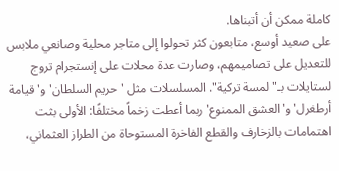كاملة ممكن أن أتبناها.
على صعيد أوسع، متابعون كثر تحولوا إلى متاجر محلية وصانعي ملابس للتعديل على تصاميمهم، وصارت عدة محلات على إنستجرام تروج لستايلات بـ"لمسة تركية". المسلسلات مثل 'حريم السلطان' و'قيامة أرطغرل' و'العشق الممنوع' ربما أعطت زخماً مختلفًا: الأولى بثت اهتمامات بالزخارف والقطع الفاخرة المستوحاة من الطراز العثماني،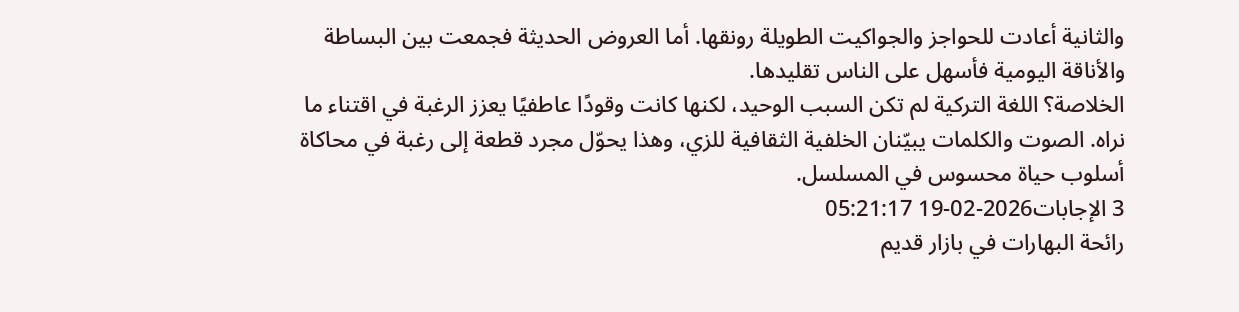والثانية أعادت للحواجز والجواكيت الطويلة رونقها. أما العروض الحديثة فجمعت بين البساطة والأناقة اليومية فأسهل على الناس تقليدها.
الخلاصة؟ اللغة التركية لم تكن السبب الوحيد، لكنها كانت وقودًا عاطفيًا يعزز الرغبة في اقتناء ما نراه. الصوت والكلمات يبيّنان الخلفية الثقافية للزي، وهذا يحوّل مجرد قطعة إلى رغبة في محاكاة أسلوب حياة محسوس في المسلسل.
3 الإجابات2026-02-19 05:21:17
رائحة البهارات في بازار قديم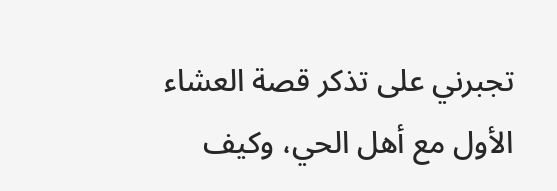تجبرني على تذكر قصة العشاء الأول مع أهل الحي، وكيف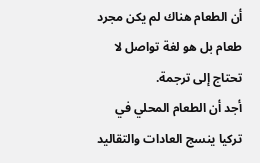أن الطعام هناك لم يكن مجرد طعام بل هو لغة تواصل لا تحتاج إلى ترجمة.
أجد أن الطعام المحلي في تركيا ينسج العادات والتقاليد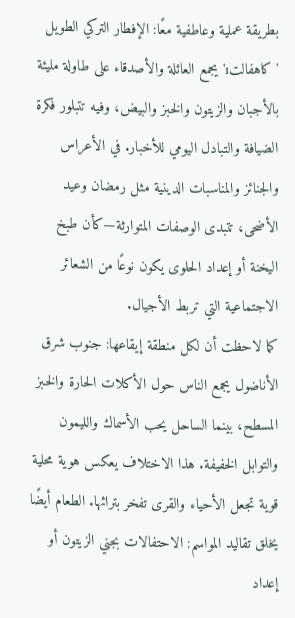بطريقة عملية وعاطفية معًا: الإفطار التركي الطويل 'كاهفالتı' يجمع العائلة والأصدقاء على طاولة مليئة بالأجبان والزيتون والخبز والبيض، وفيه تتبلور فكرة الضيافة والتبادل اليومي للأخبار. في الأعراس والجنائز والمناسبات الدينية مثل رمضان وعيد الأضحى، تتبدى الوصفات المتوارثة—كأن طبخ اليخنة أو إعداد الحلوى يكون نوعًا من الشعائر الاجتماعية التي تربط الأجيال.
كما لاحظت أن لكل منطقة إيقاعها: جنوب شرق الأناضول يجمع الناس حول الأكلات الحارة والخبز المسطح، بينما الساحل يحب الأسماك والليمون والتوابل الخفيفة. هذا الاختلاف يعكس هوية محلية قوية تجعل الأحياء والقرى تفخر بتراثها. الطعام أيضًا يخلق تقاليد المواسم: الاحتفالات بجني الزيتون أو إعداد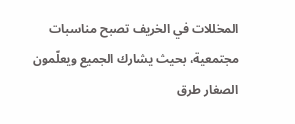المخللات في الخريف تصبح مناسبات مجتمعية، بحيث يشارك الجميع ويعلّمون الصغار طرق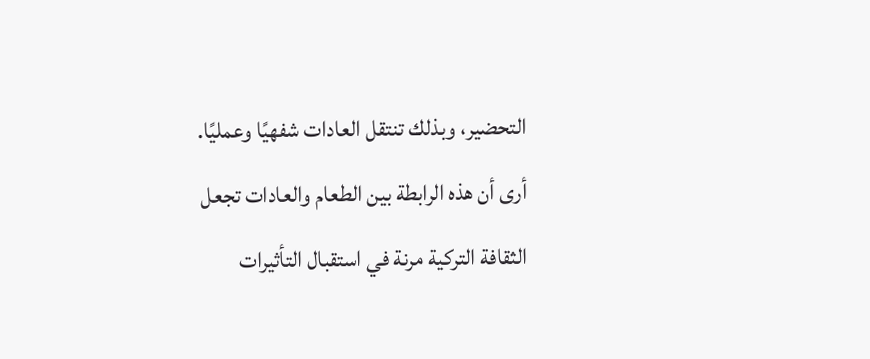التحضير، وبذلك تنتقل العادات شفهيًا وعمليًا.
أرى أن هذه الرابطة بين الطعام والعادات تجعل الثقافة التركية مرنة في استقبال التأثيرات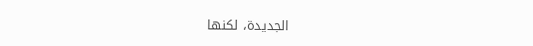الجديدة، لكنها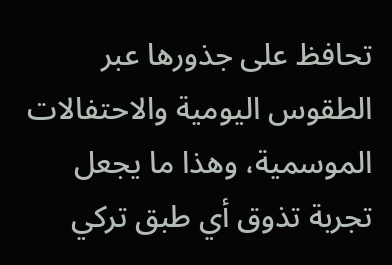تحافظ على جذورها عبر الطقوس اليومية والاحتفالات الموسمية، وهذا ما يجعل تجربة تذوق أي طبق تركي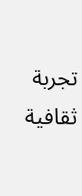تجربة ثقافية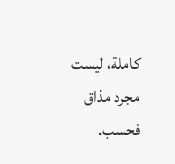كاملة، ليست مجرد مذاق فحسب.